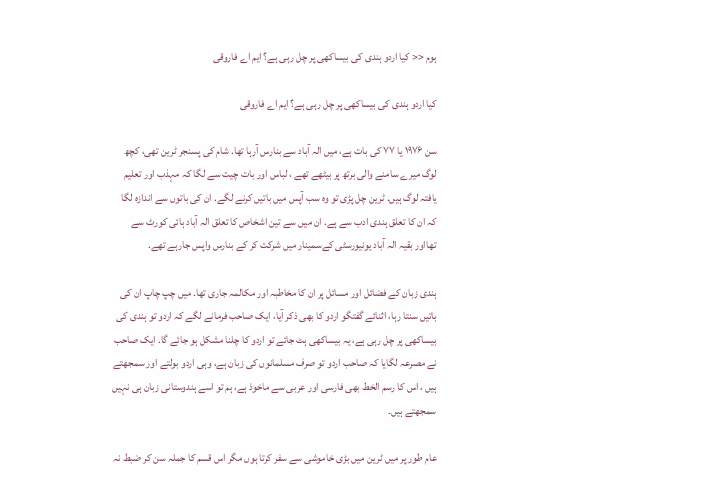ہوم << کیا اردو ہندی کی بیساکھی پر چل رہی ہے؟ ایم اے فاروقی

کیا اردو ہندی کی بیساکھی پر چل رہی ہے؟ ایم اے فاروقی

سن ۱۹۷۶ یا ۷۷ کی بات ہے، میں الہ آباد سے بنارس آرہا تھا. شام کی پسنجر ٹرین تھی، کچھ لوگ میرے سامنے والی برتھ پر بیٹھے تھے ، لباس اور بات چیت سے لگا کہ مہذب اور تعلیم یافتہ لوگ ہیں. ٹرین چل پڑی تو وہ سب آپس میں باتیں کرنے لگے. ان کی باتوں سے اندازہ لگا کہ ان کا تعلق ہندی ادب سے ہے. ان میں سے تین اشخاص کا تعلق الہ آباد ہائی کورٹ سے تھااور بقیہ الہ آباد یونیورسٹی کےسمینار میں شرکت کر کے بنارس واپس جارہے تھے.

ہندی زبان کے فضائل اور مسائل پر ان کا مخاطبہ اور مکالمہ جاری تھا. میں چپ چاپ ان کی باتیں سنتا رہا، اثنائے گفتگو اردو کا بھی ذکر آیا، ایک صاحب فرمانے لگے کہ اردو تو ہندی کی بیساکھی پر چل رہی ہے، یہ بیساکھی ہٹ جائے تو اردو کا چلنا مشکل ہو جائے گا. ایک صاحب نے مصرعہ لگایا کہ صاحب اردو تو صرف مسلمانوں کی زبان ہے، وہی اردو بولتے اور سمجھتے ہیں ، اس کا رسم الخط بھی فارسی اور عربی سے ماخوذ ہے، ہم تو اسے ہندوستانی زبان ہی نہیں سمجھتے ہیں۔

عام طور پر میں ٹرین میں بڑی خاموشی سے سفر کرتا ہوں مگر اس قسم کا جملہ سن کر ضبط نہ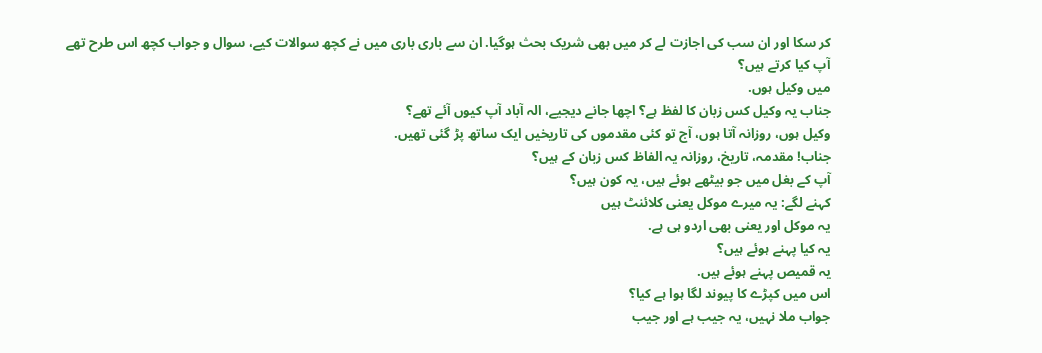کر سکا اور ان سب کی اجازت لے کر میں بھی شریک بحث ہوگیا. ان سے باری باری میں نے کچھ سوالات کیے، سوال و جواب کچھ اس طرح تھے
آپ کیا کرتے ہیں؟
میں وکیل ہوں.
جناب یہ وکیل کس زبان کا لفظ ہے؟ اچھا جانے دیجیے، الہ آباد آپ کیوں آئے تھے؟
وکیل ہوں، روزانہ آتا ہوں، آج تو کئی مقدموں کی تاریخیں ایک ساتھ پڑ گئی تھیں.
جناب! مقدمہ، تاریخ، روزانہ یہ الفاظ کس زبان کے ہیں؟
آپ کے بغل میں جو بیٹھے ہوئے ہیں، یہ کون ہیں؟
کہنے لگے: یہ میرے موکل یعنی کلائنٹ ہیں
یہ موکل اور یعنی بھی اردو ہی ہے.
یہ کیا پہنے ہوئے ہیں؟
یہ قمیص پہنے ہوئے ہیں.
اس میں کپڑے کا پیوند لگا ہوا ہے کیا؟
جواب ملا نہیں، یہ جیب ہے اور جیب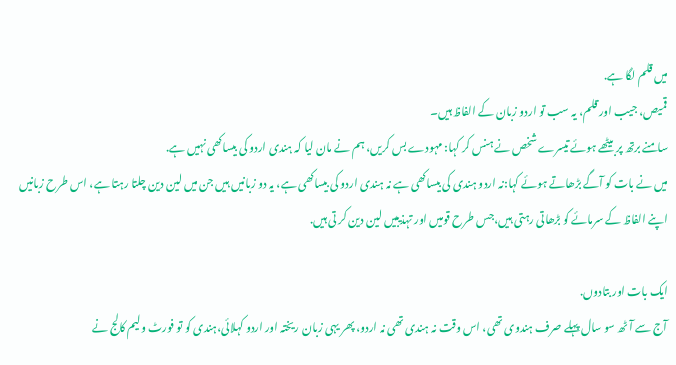میں قلم لگا ہے.
قمیص، جیب اور قلم، یہ سب تو اردو زبان کے الفاظ ہیں۔
سامنے برتھ پر بیٹھے ہوئے تیسرے شخص نے ہنس کر کہا: مہودے بس کریں، ہم نے مان لیا کہ ہندی اردو کی بیساکھی نہیں ہے.
میں نے بات کو آگے بڑھاتے ہوئے کہا:نہ اردو ہندی کی بیساکھی ہے نہ ہندی اردو کی بیساکھی ہے، یہ دو زبانیں ہیں جن میں لین دین چلتا رہتا ہے، اس طرح زبانیں اپنے الفاظ کے سرمائے کو بڑھاتی رہتی ہیں،جس طرح قومیں اور تہذیبیں لین دین کر تی ہیں.

ایک بات اور بتادوں.
آج سے آٹھ سو سال پہلے صرف ہندوی تھی، اس وقت نہ ہندی تھی نہ اردو، پھر یہی زبان ریختہ اور اردو کہلائی،ہندی کو تو فورٹ ولیم کالج نے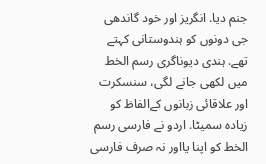جنم دیا. انگریز اور خود گاندھی جی دونوں کو ہندوستانی کہتے تھے. ہندی دیوناگری رسم الخط میں لکھی جانے لگی، سنسکرت اور علاقائی زبانوں کےالفاظ کو زیادہ سمیٹا. اردو نے فارسی رسم الخط کو اپنا یااور نہ صرف فارسی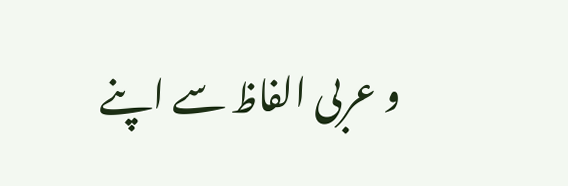و عربی الفاظ سے اپنے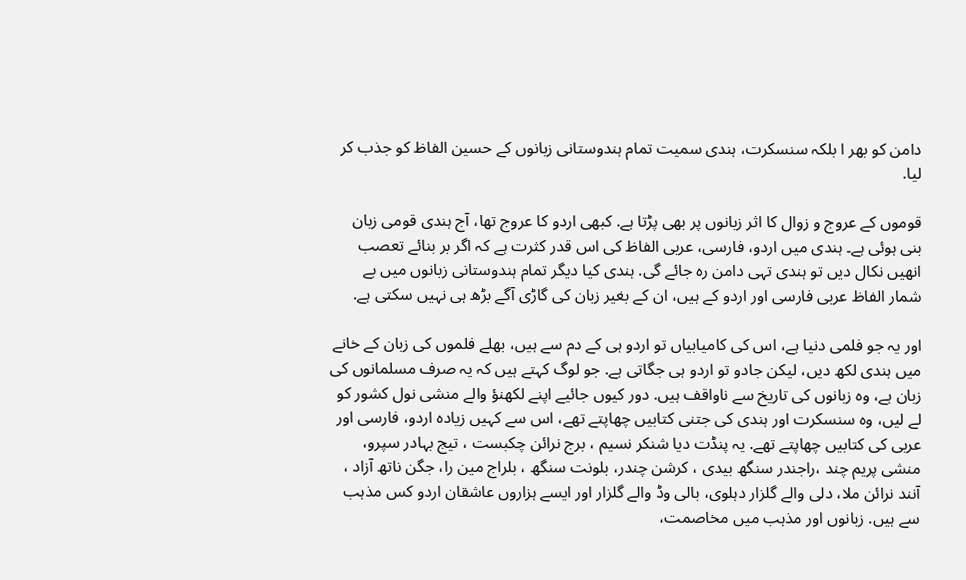دامن کو بھر ا بلکہ سنسکرت، ہندی سمیت تمام ہندوستانی زبانوں کے حسین الفاظ کو جذب کر لیا.

قوموں کے عروج و زوال کا اثر زبانوں پر بھی پڑتا ہے. کبھی اردو کا عروج تھا، آج ہندی قومی زبان بنی ہوئی ہے۔ ہندی میں اردو، فارسی، عربی الفاظ کی اس قدر کثرت ہے کہ اگر بر بنائے تعصب انھیں نکال دیں تو ہندی تہی دامن رہ جائے گی. ہندی کیا دیگر تمام ہندوستانی زبانوں میں بے شمار الفاظ عربی فارسی اور اردو کے ہیں، ان کے بغیر زبان کی گاڑی آگے بڑھ ہی نہیں سکتی ہے.

اور یہ جو فلمی دنیا ہے، اس کی کامیابیاں تو اردو ہی کے دم سے ہیں، بھلے فلموں کی زبان کے خانے میں ہندی لکھ دیں، لیکن جادو تو اردو ہی جگاتی ہے. جو لوگ کہتے ہیں کہ یہ صرف مسلمانوں کی زبان ہے، وہ زبانوں کی تاریخ سے ناواقف ہیں. دور کیوں جائیے اپنے لکھنؤ والے منشی نول کشور کو لے لیں، وہ سنسکرت اور ہندی کی جتنی کتابیں چھاپتے تھے، اس سے کہیں زیادہ اردو، فارسی اور عربی کی کتابیں چھاپتے تھے. یہ پنڈت دیا شنکر نسیم ، برج نرائن چکبست ، تیج بہادر سپرو، منشی پریم چند ،راجندر سنگھ بیدی ، کرشن چندر، بلونت سنگھ ، بلراج مین را، جگن ناتھ آزاد ، آنند نرائن ملا، دلی والے گلزار دہلوی، بالی وڈ والے گلزار اور ایسے ہزاروں عاشقان اردو کس مذہب سے ہیں. زبانوں اور مذہب میں مخاصمت،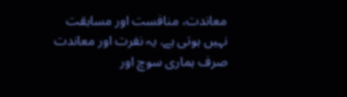معاندت، منافست اور مسابقت نہیں ہوتی ہے. یہ نفرت اور معاندت صرف ہماری سوچ اور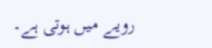رویے میں ہوتی ہے۔